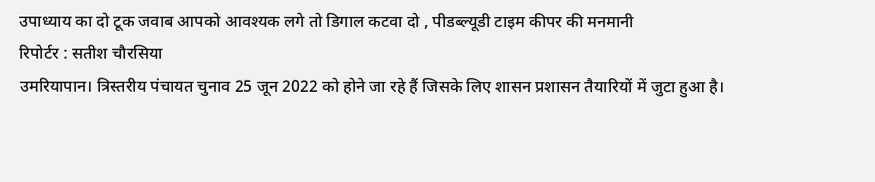उपाध्याय का दो टूक जवाब आपको आवश्यक लगे तो डिगाल कटवा दो , पीडब्ल्यूडी टाइम कीपर की मनमानी
रिपोर्टर : सतीश चौरसिया
उमरियापान। त्रिस्तरीय पंचायत चुनाव 25 जून 2022 को होने जा रहे हैं जिसके लिए शासन प्रशासन तैयारियों में जुटा हुआ है।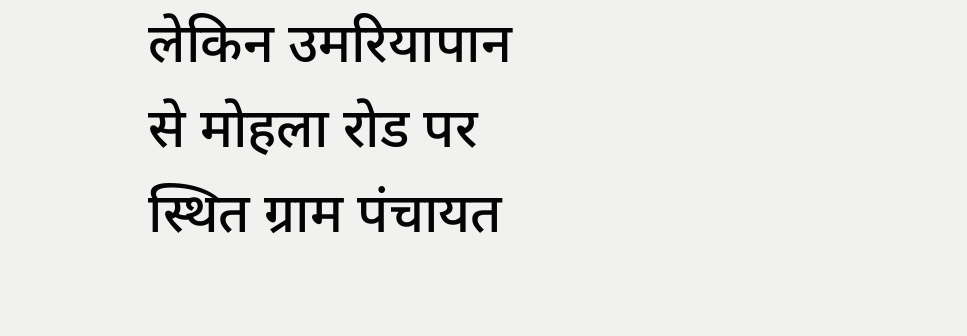लेकिन उमरियापान से मोहला रोड पर स्थित ग्राम पंचायत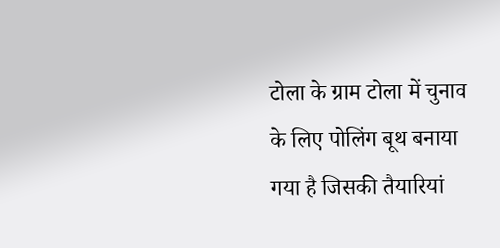टोला के ग्राम टोला में चुनाव के लिए पोलिंग बूथ बनाया गया है जिसकी तैयारियां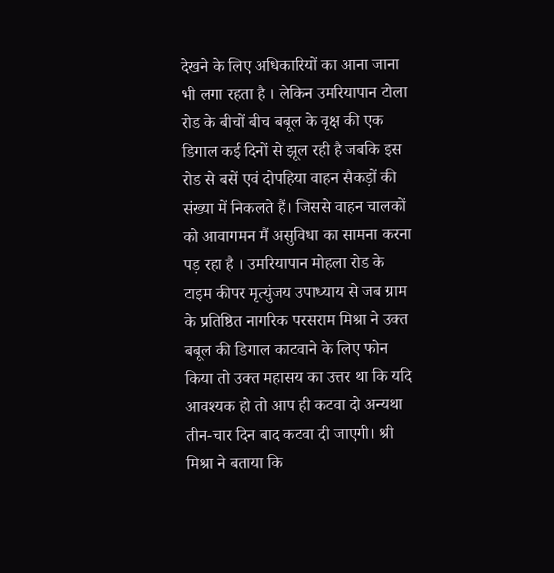देखने के लिए अधिकारियों का आना जाना भी लगा रहता है । लेकिन उमरियापान टोला रोड के बीचों बीच बबूल के वृक्ष की एक डिगाल कई दिनों से झूल रही है जबकि इस रोड से बसें एवं दोपहिया वाहन सैकड़ों की संख्या में निकलते हैं। जिससे वाहन चालकों को आवागमन मैं असुविधा का सामना करना पड़ रहा है । उमरियापान मोहला रोड के टाइम कीपर मृत्युंजय उपाध्याय से जब ग्राम के प्रतिष्ठित नागरिक परसराम मिश्रा ने उक्त बबूल की डिगाल काटवाने के लिए फोन किया तो उक्त महासय का उत्तर था कि यदि आवश्यक हो तो आप ही कटवा दो अन्यथा तीन-चार दिन बाद कटवा दी जाएगी। श्री मिश्रा ने बताया कि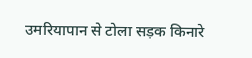उमरियापान से टोला सड़क किनारे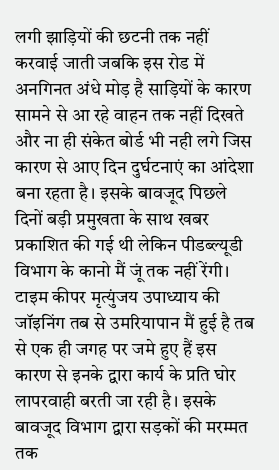लगी झाड़ियों की छटनी तक नहीं करवाई जाती जबकि इस रोड में अनगिनत अंधे मोड़ है साड़ियों के कारण सामने से आ रहे वाहन तक नहीं दिखते और ना ही संकेत बोर्ड भी नही लगे जिस कारण से आए दिन दुर्घटनाएं का आंदेशा बना रहता है। इसके बावजूद पिछले दिनों बड़ी प्रमुखता के साथ खबर प्रकाशित की गई थी लेकिन पीडब्ल्यूडी विभाग के कानो मैं जूं तक नहीं रेंगी। टाइम कीपर मृत्युंजय उपाध्याय की जॉइनिंग तब से उमरियापान मैं हुई है तब से एक ही जगह पर जमे हुए हैं इस कारण से इनके द्वारा कार्य के प्रति घोर लापरवाही बरती जा रही है। इसके बावजूद विभाग द्वारा सड़कों की मरम्मत तक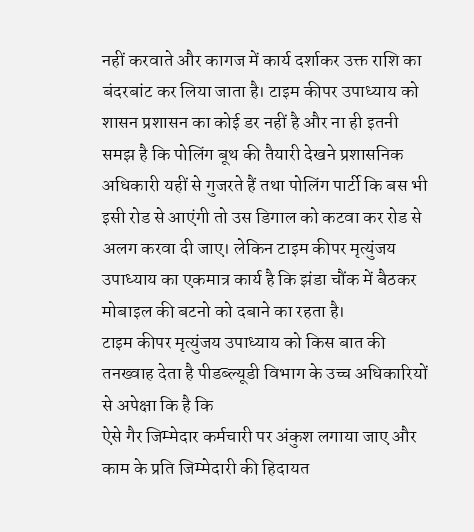नहीं करवाते और कागज में कार्य दर्शाकर उक्त राशि का बंदरबांट कर लिया जाता है। टाइम कीपर उपाध्याय को शासन प्रशासन का कोई डर नहीं है और ना ही इतनी समझ है कि पोलिंग बूथ की तैयारी देखने प्रशासनिक अधिकारी यहीं से गुजरते हैं तथा पोलिंग पार्टी कि बस भी इसी रोड से आएंगी तो उस डिगाल को कटवा कर रोड से अलग करवा दी जाए। लेकिन टाइम कीपर मृत्युंजय उपाध्याय का एकमात्र कार्य है कि झंडा चौंक में बैठकर मोबाइल की बटनो को दबाने का रहता है।
टाइम कीपर मृत्युंजय उपाध्याय को किस बात की तनख्वाह देता है पीडब्ल्यूडी विभाग के उच्च अधिकारियों से अपेक्षा कि है कि
ऐसे गैर जिम्मेदार कर्मचारी पर अंकुश लगाया जाए और काम के प्रति जिम्मेदारी की हिदायत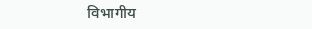विभागीय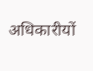अधिकारीयों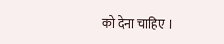को देना चाहिए ।